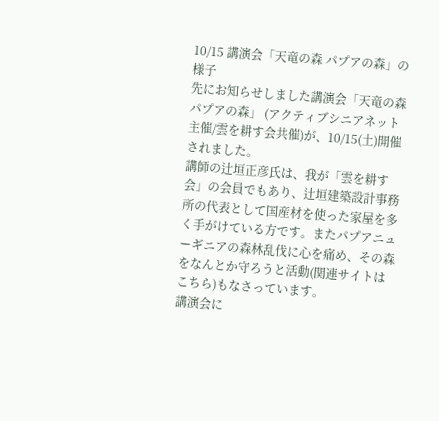10/15 講演会「天竜の森 パプアの森」の様子
先にお知らせしました講演会「天竜の森 パプアの森」 (アクティブシニアネット主催/雲を耕す会共催)が、10/15(土)開催されました。
講師の辻垣正彦氏は、我が「雲を耕す会」の会員でもあり、辻垣建築設計事務所の代表として国産材を使った家屋を多く手がけている方です。またパプアニューギニアの森林乱伐に心を痛め、その森をなんとか守ろうと活動(関連サイトはこちら)もなさっています。
講演会に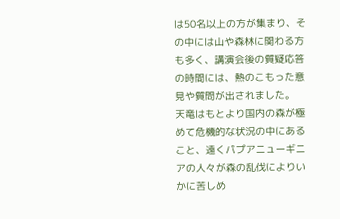は50名以上の方が集まり、その中には山や森林に関わる方も多く、講演会後の質疑応答の時間には、熱のこもった意見や質問が出されました。
天竜はもとより国内の森が極めて危機的な状況の中にあること、遠くパプアニューギニアの人々が森の乱伐によりいかに苦しめ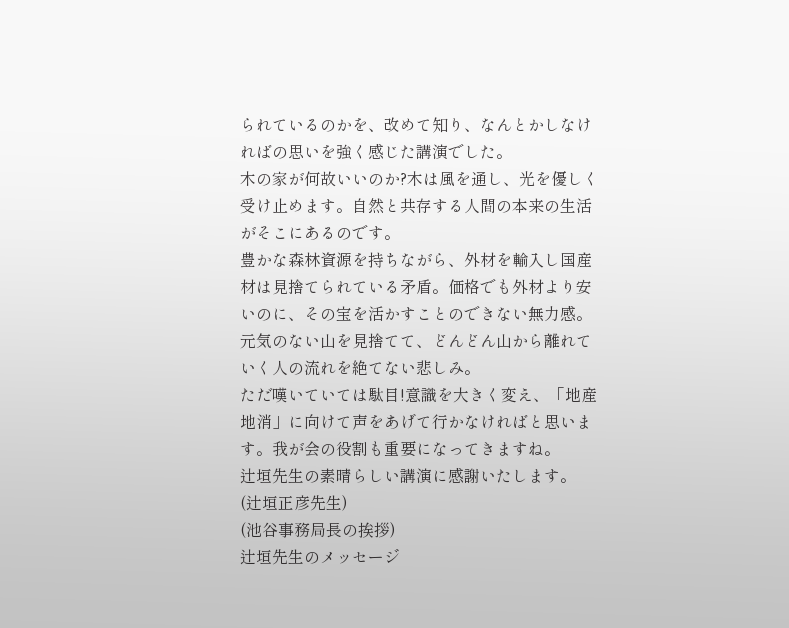られているのかを、改めて知り、なんとかしなければの思いを強く感じた講演でした。
木の家が何故いいのか?木は風を通し、光を優しく受け止めます。自然と共存する人間の本来の生活がそこにあるのです。
豊かな森林資源を持ちながら、外材を輸入し国産材は見捨てられている矛盾。価格でも外材より安いのに、その宝を活かすことのできない無力感。元気のない山を見捨てて、どんどん山から離れていく人の流れを絶てない悲しみ。
ただ嘆いていては駄目!意識を大きく変え、「地産地消」に向けて声をあげて行かなければと思います。我が会の役割も重要になってきますね。
辻垣先生の素晴らしい講演に感謝いたします。
(辻垣正彦先生)
(池谷事務局長の挨拶)
辻垣先生のメッセージ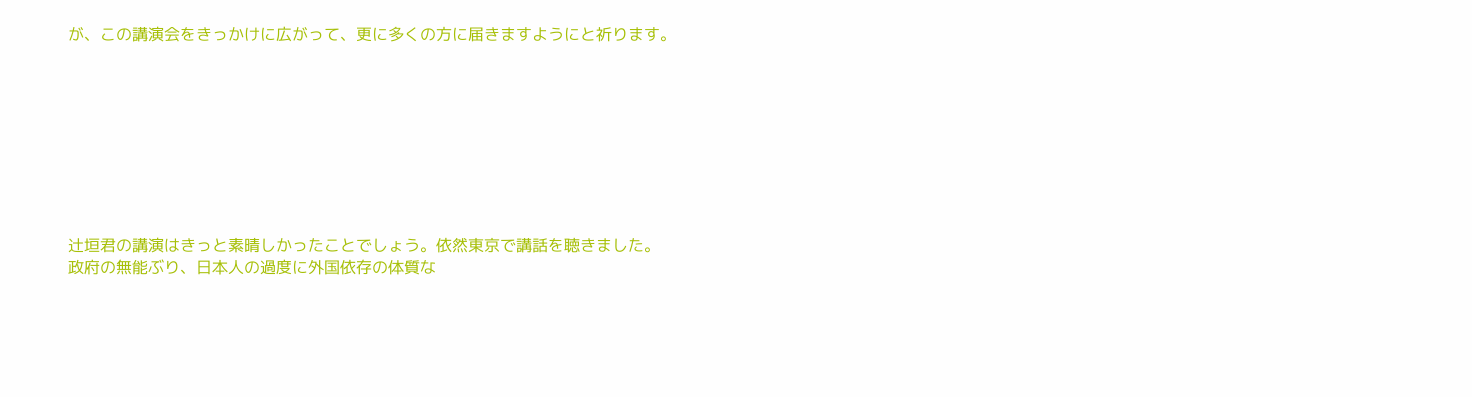が、この講演会をきっかけに広がって、更に多くの方に届きますようにと祈ります。









辻垣君の講演はきっと素晴しかったことでしょう。依然東京で講話を聴きました。
政府の無能ぶり、日本人の過度に外国依存の体質な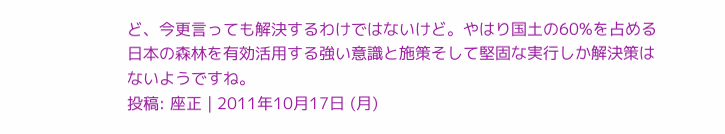ど、今更言っても解決するわけではないけど。やはり国土の60%を占める日本の森林を有効活用する強い意識と施策そして堅固な実行しか解決策はないようですね。
投稿: 座正 | 2011年10月17日 (月)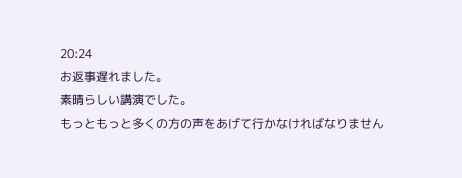20:24
お返事遅れました。
素晴らしい講演でした。
もっともっと多くの方の声をあげて行かなければなりません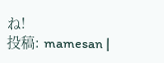ね!
投稿: mamesan |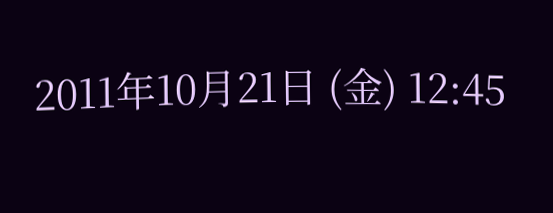2011年10月21日 (金) 12:45